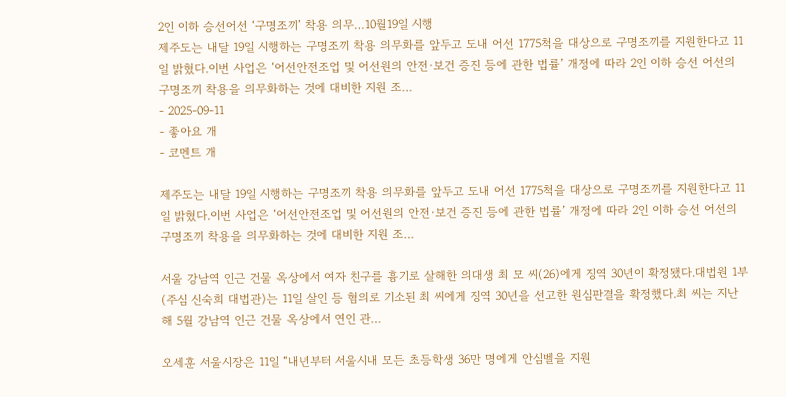2인 이하 승선어선 ‘구명조끼’ 착용 의무…10월19일 시행
제주도는 내달 19일 시행하는 구명조끼 착용 의무화를 앞두고 도내 어선 1775척을 대상으로 구명조끼를 지원한다고 11일 밝혔다.이번 사업은 ‘어선안전조업 및 어선원의 안전·보건 증진 등에 관한 법률’ 개정에 따라 2인 이하 승선 어선의 구명조끼 착용을 의무화하는 것에 대비한 지원 조…
- 2025-09-11
- 좋아요 개
- 코멘트 개

제주도는 내달 19일 시행하는 구명조끼 착용 의무화를 앞두고 도내 어선 1775척을 대상으로 구명조끼를 지원한다고 11일 밝혔다.이번 사업은 ‘어선안전조업 및 어선원의 안전·보건 증진 등에 관한 법률’ 개정에 따라 2인 이하 승선 어선의 구명조끼 착용을 의무화하는 것에 대비한 지원 조…

서울 강남역 인근 건물 옥상에서 여자 친구를 흉기로 살해한 의대생 최 모 씨(26)에게 징역 30년이 확정됐다.대법원 1부(주심 신숙희 대법관)는 11일 살인 등 혐의로 기소된 최 씨에게 징역 30년을 선고한 원심판결을 확정했다.최 씨는 지난해 5월 강남역 인근 건물 옥상에서 연인 관…

오세훈 서울시장은 11일 “내년부터 서울시내 모든 초등학생 36만 명에게 안심벨을 지원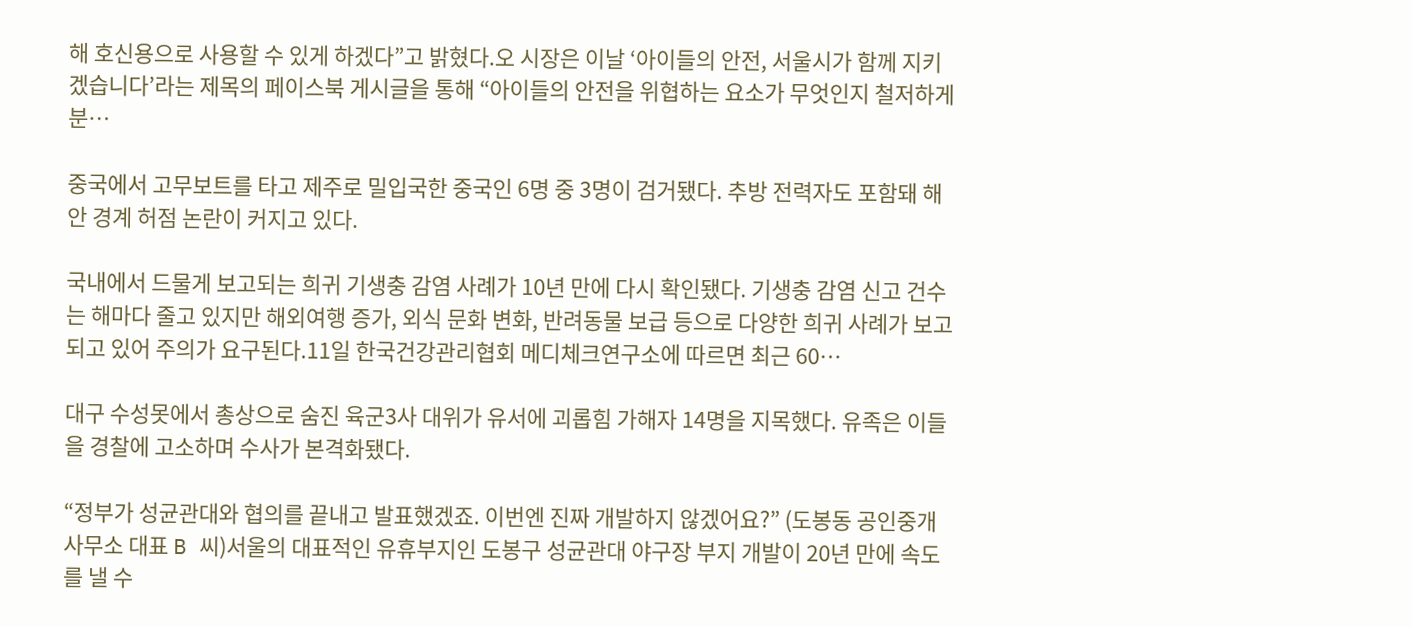해 호신용으로 사용할 수 있게 하겠다”고 밝혔다.오 시장은 이날 ‘아이들의 안전, 서울시가 함께 지키겠습니다’라는 제목의 페이스북 게시글을 통해 “아이들의 안전을 위협하는 요소가 무엇인지 철저하게 분…

중국에서 고무보트를 타고 제주로 밀입국한 중국인 6명 중 3명이 검거됐다. 추방 전력자도 포함돼 해안 경계 허점 논란이 커지고 있다.

국내에서 드물게 보고되는 희귀 기생충 감염 사례가 10년 만에 다시 확인됐다. 기생충 감염 신고 건수는 해마다 줄고 있지만 해외여행 증가, 외식 문화 변화, 반려동물 보급 등으로 다양한 희귀 사례가 보고되고 있어 주의가 요구된다.11일 한국건강관리협회 메디체크연구소에 따르면 최근 60…

대구 수성못에서 총상으로 숨진 육군3사 대위가 유서에 괴롭힘 가해자 14명을 지목했다. 유족은 이들을 경찰에 고소하며 수사가 본격화됐다.

“정부가 성균관대와 협의를 끝내고 발표했겠죠. 이번엔 진짜 개발하지 않겠어요?” (도봉동 공인중개사무소 대표 B 씨)서울의 대표적인 유휴부지인 도봉구 성균관대 야구장 부지 개발이 20년 만에 속도를 낼 수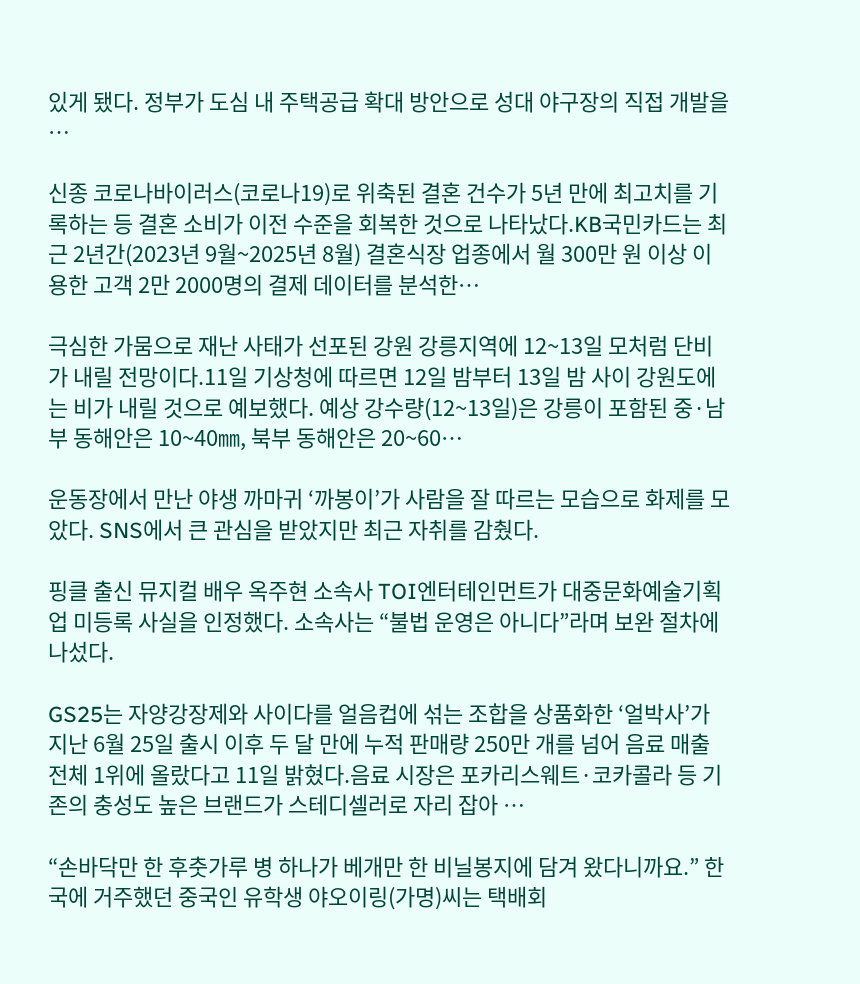있게 됐다. 정부가 도심 내 주택공급 확대 방안으로 성대 야구장의 직접 개발을 …

신종 코로나바이러스(코로나19)로 위축된 결혼 건수가 5년 만에 최고치를 기록하는 등 결혼 소비가 이전 수준을 회복한 것으로 나타났다.KB국민카드는 최근 2년간(2023년 9월~2025년 8월) 결혼식장 업종에서 월 300만 원 이상 이용한 고객 2만 2000명의 결제 데이터를 분석한…

극심한 가뭄으로 재난 사태가 선포된 강원 강릉지역에 12~13일 모처럼 단비가 내릴 전망이다.11일 기상청에 따르면 12일 밤부터 13일 밤 사이 강원도에는 비가 내릴 것으로 예보했다. 예상 강수량(12~13일)은 강릉이 포함된 중·남부 동해안은 10~40㎜, 북부 동해안은 20~60…

운동장에서 만난 야생 까마귀 ‘까봉이’가 사람을 잘 따르는 모습으로 화제를 모았다. SNS에서 큰 관심을 받았지만 최근 자취를 감췄다.

핑클 출신 뮤지컬 배우 옥주현 소속사 TOI엔터테인먼트가 대중문화예술기획업 미등록 사실을 인정했다. 소속사는 “불법 운영은 아니다”라며 보완 절차에 나섰다.

GS25는 자양강장제와 사이다를 얼음컵에 섞는 조합을 상품화한 ‘얼박사’가 지난 6월 25일 출시 이후 두 달 만에 누적 판매량 250만 개를 넘어 음료 매출 전체 1위에 올랐다고 11일 밝혔다.음료 시장은 포카리스웨트·코카콜라 등 기존의 충성도 높은 브랜드가 스테디셀러로 자리 잡아 …

“손바닥만 한 후춧가루 병 하나가 베개만 한 비닐봉지에 담겨 왔다니까요.” 한국에 거주했던 중국인 유학생 야오이링(가명)씨는 택배회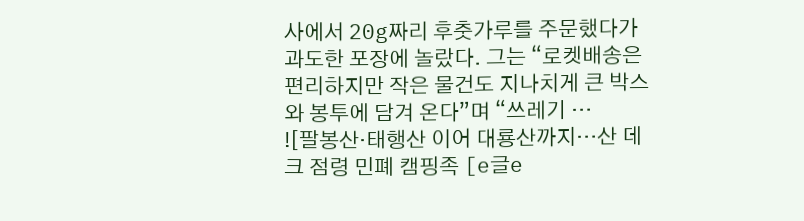사에서 20g짜리 후춧가루를 주문했다가 과도한 포장에 놀랐다. 그는 “로켓배송은 편리하지만 작은 물건도 지나치게 큰 박스와 봉투에 담겨 온다”며 “쓰레기 …
![팔봉산·태행산 이어 대룡산까지…산 데크 점령 민폐 캠핑족 [e글e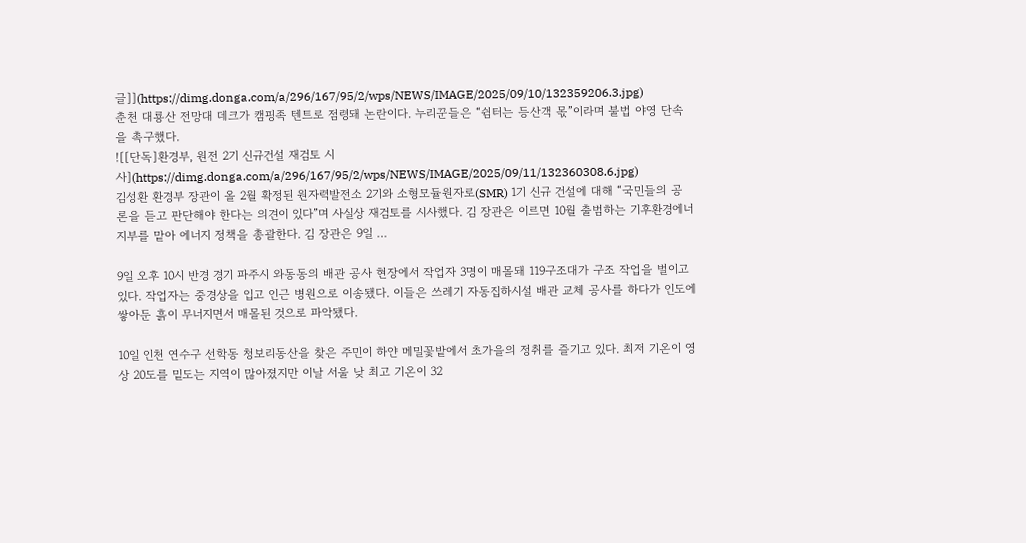글]](https://dimg.donga.com/a/296/167/95/2/wps/NEWS/IMAGE/2025/09/10/132359206.3.jpg)
춘천 대룡산 전망대 데크가 캠핑족 텐트로 점령돼 논란이다. 누리꾼들은 “쉼터는 등산객 몫”이라며 불법 야영 단속을 촉구했다.
![[단독]환경부, 원전 2기 신규건설 재검토 시사](https://dimg.donga.com/a/296/167/95/2/wps/NEWS/IMAGE/2025/09/11/132360308.6.jpg)
김성환 환경부 장관이 올 2월 확정된 원자력발전소 2기와 소형모듈원자로(SMR) 1기 신규 건설에 대해 “국민들의 공론을 듣고 판단해야 한다는 의견이 있다”며 사실상 재검토를 시사했다. 김 장관은 이르면 10월 출범하는 기후환경에너지부를 맡아 에너지 정책을 총괄한다. 김 장관은 9일 …

9일 오후 10시 반경 경기 파주시 와동동의 배관 공사 현장에서 작업자 3명이 매몰돼 119구조대가 구조 작업을 벌이고 있다. 작업자는 중경상을 입고 인근 병원으로 이송됐다. 이들은 쓰레기 자동집하시설 배관 교체 공사를 하다가 인도에 쌓아둔 흙이 무너지면서 매몰된 것으로 파악됐다.

10일 인천 연수구 선학동 청보리동산을 찾은 주민이 하얀 메밀꽃밭에서 초가을의 정취를 즐기고 있다. 최저 기온이 영상 20도를 밑도는 지역이 많아졌지만 이날 서울 낮 최고 기온이 32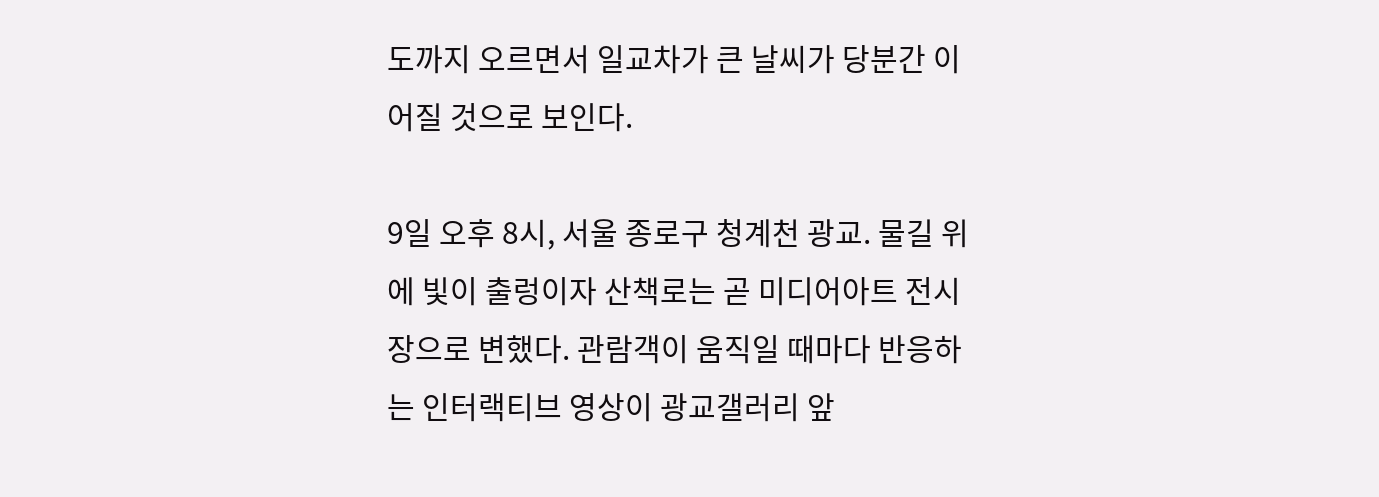도까지 오르면서 일교차가 큰 날씨가 당분간 이어질 것으로 보인다.

9일 오후 8시, 서울 종로구 청계천 광교. 물길 위에 빛이 출렁이자 산책로는 곧 미디어아트 전시장으로 변했다. 관람객이 움직일 때마다 반응하는 인터랙티브 영상이 광교갤러리 앞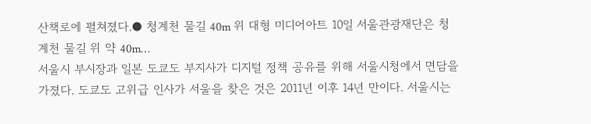산책로에 펼쳐졌다.● 청계천 물길 40m 위 대형 미디어아트 10일 서울관광재단은 청계천 물길 위 약 40m…
서울시 부시장과 일본 도쿄도 부지사가 디지털 정책 공유를 위해 서울시청에서 면담을 가졌다. 도쿄도 고위급 인사가 서울을 찾은 것은 2011년 이후 14년 만이다. 서울시는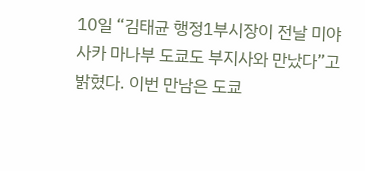10일 “김태균 행정1부시장이 전날 미야사카 마나부 도쿄도 부지사와 만났다”고 밝혔다. 이번 만남은 도쿄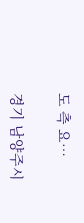도 측 요…

경기 남양주시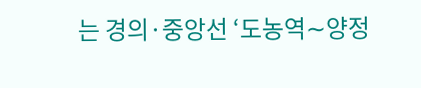는 경의·중앙선 ‘도농역∼양정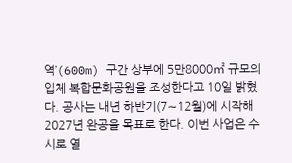역’(600m) 구간 상부에 5만8000㎡ 규모의 입체 복합문화공원을 조성한다고 10일 밝혔다. 공사는 내년 하반기(7∼12월)에 시작해 2027년 완공을 목표로 한다. 이번 사업은 수시로 열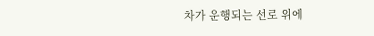차가 운행되는 선로 위에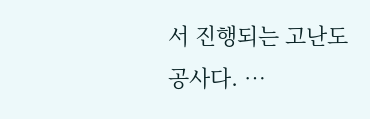서 진행되는 고난도 공사다. …